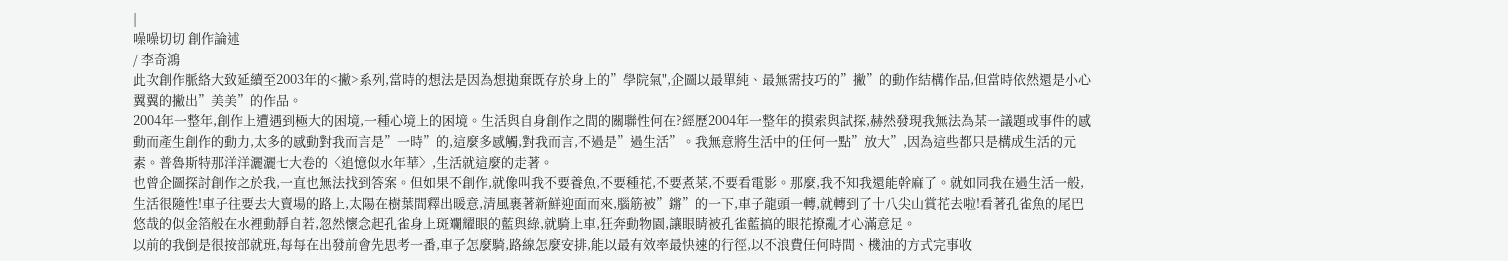|
噪噪切切 創作論述
/ 李奇鴻
此次創作脈絡大致延續至2003年的<撇>系列,當時的想法是因為想拋棄既存於身上的”學院氣",企圖以最單純、最無需技巧的”撇”的動作結構作品,但當時依然還是小心翼翼的撇出”美美”的作品。
2004年一整年,創作上遭遇到極大的困境,一種心境上的困境。生活與自身創作之間的關聯性何在?經歷2004年一整年的摸索與試探,赫然發現我無法為某一議題或事件的感動而產生創作的動力,太多的感動對我而言是”一時”的,這麼多感觸,對我而言,不過是”過生活”。我無意將生活中的任何一點”放大”,因為這些都只是構成生活的元素。普魯斯特那洋洋灑灑七大卷的〈追憶似水年華〉,生活就這麼的走著。
也曾企圖探討創作之於我,一直也無法找到答案。但如果不創作,就像叫我不要養魚,不要種花,不要煮菜,不要看電影。那麼,我不知我還能幹麻了。就如同我在過生活一般,生活很隨性!車子往要去大賣場的路上,太陽在樹葉間釋出暖意,清風裹著新鮮迎面而來,腦筋被”鏘”的一下,車子龍頭一轉,就轉到了十八尖山賞花去啦!看著孔雀魚的尾巴悠哉的似金箔般在水裡動靜自若,忽然懷念起孔雀身上斑斕耀眼的藍與綠,就騎上車,狂奔動物園,讓眼睛被孔雀藍搞的眼花撩亂才心滿意足。
以前的我倒是很按部就班,每每在出發前會先思考一番,車子怎麼騎,路線怎麼安排,能以最有效率最快速的行徑,以不浪費任何時間、機油的方式完事收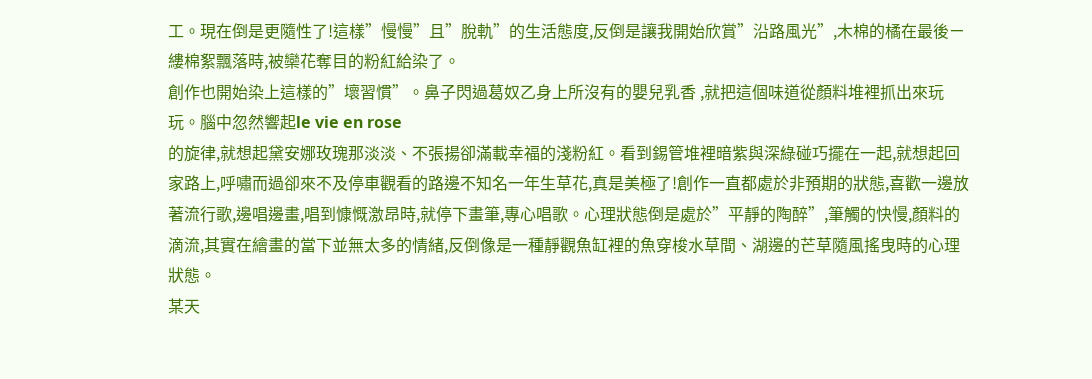工。現在倒是更隨性了!這樣”慢慢”且”脫軌”的生活態度,反倒是讓我開始欣賞”沿路風光”,木棉的橘在最後ㄧ縷棉絮飄落時,被欒花奪目的粉紅給染了。
創作也開始染上這樣的”壞習慣”。鼻子閃過葛奴乙身上所沒有的嬰兒乳香 ,就把這個味道從顏料堆裡抓出來玩玩。腦中忽然響起le vie en rose
的旋律,就想起黛安娜玫瑰那淡淡、不張揚卻滿載幸福的淺粉紅。看到錫管堆裡暗紫與深綠碰巧擺在一起,就想起回家路上,呼嘯而過卻來不及停車觀看的路邊不知名一年生草花,真是美極了!創作一直都處於非預期的狀態,喜歡一邊放著流行歌,邊唱邊畫,唱到慷慨激昂時,就停下畫筆,專心唱歌。心理狀態倒是處於”平靜的陶醉”,筆觸的快慢,顏料的滴流,其實在繪畫的當下並無太多的情緒,反倒像是一種靜觀魚缸裡的魚穿梭水草間、湖邊的芒草隨風搖曳時的心理狀態。
某天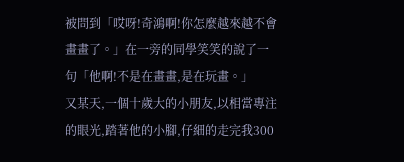被問到「哎呀!奇鴻啊!你怎麼越來越不會畫畫了。」在一旁的同學笑笑的說了一句「他啊!不是在畫畫,是在玩畫。」
又某天,一個十歲大的小朋友,以相當專注的眼光,踏著他的小腳,仔細的走完我300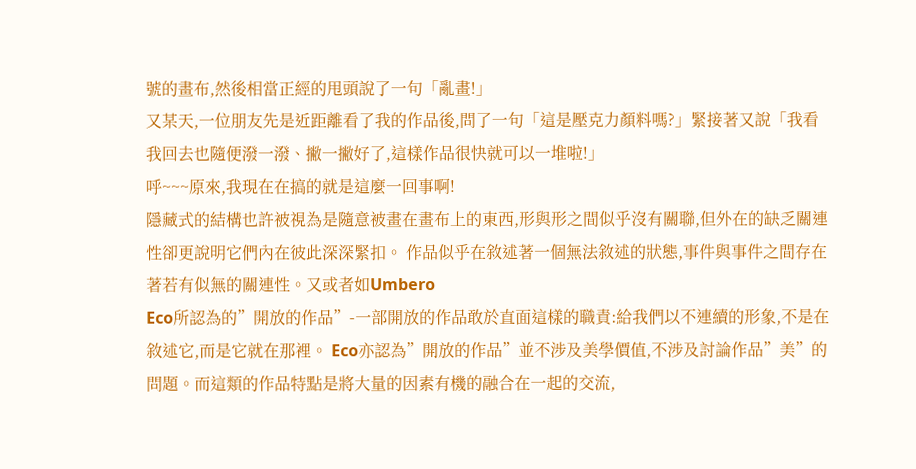號的畫布,然後相當正經的甩頭說了一句「亂畫!」
又某天,一位朋友先是近距離看了我的作品後,問了一句「這是壓克力顏料嗎?」緊接著又說「我看我回去也隨便潑一潑、撇一撇好了,這樣作品很快就可以一堆啦!」
呼~~~原來,我現在在搞的就是這麼一回事啊!
隱藏式的結構也許被視為是隨意被畫在畫布上的東西,形與形之間似乎沒有關聯,但外在的缺乏關連性卻更說明它們內在彼此深深緊扣。 作品似乎在敘述著一個無法敘述的狀態,事件與事件之間存在著若有似無的關連性。又或者如Umbero
Eco所認為的”開放的作品”-一部開放的作品敢於直面這樣的職責:給我們以不連續的形象,不是在敘述它,而是它就在那裡。 Eco亦認為”開放的作品”並不涉及美學價值,不涉及討論作品”美”的問題。而這類的作品特點是將大量的因素有機的融合在一起的交流,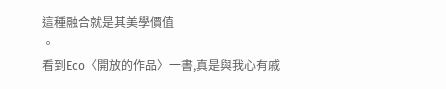這種融合就是其美學價值
。
看到Eco〈開放的作品〉一書,真是與我心有戚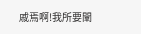戚焉啊!我所要闡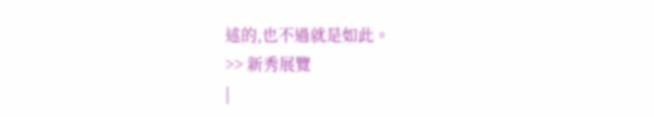述的,也不過就是如此。
>> 新秀展覽
|